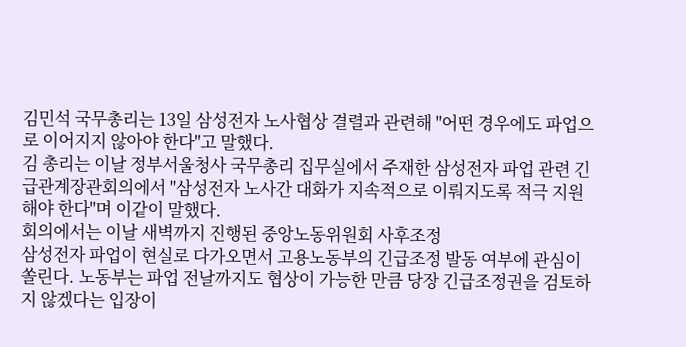김민석 국무총리는 13일 삼성전자 노사협상 결렬과 관련해 "어떤 경우에도 파업으로 이어지지 않아야 한다"고 말했다.
김 총리는 이날 정부서울청사 국무총리 집무실에서 주재한 삼성전자 파업 관련 긴급관계장관회의에서 "삼성전자 노사간 대화가 지속적으로 이뤄지도록 적극 지원해야 한다"며 이같이 말했다.
회의에서는 이날 새벽까지 진행된 중앙노동위원회 사후조정
삼성전자 파업이 현실로 다가오면서 고용노동부의 긴급조정 발동 여부에 관심이 쏠린다. 노동부는 파업 전날까지도 협상이 가능한 만큼 당장 긴급조정권을 검토하지 않겠다는 입장이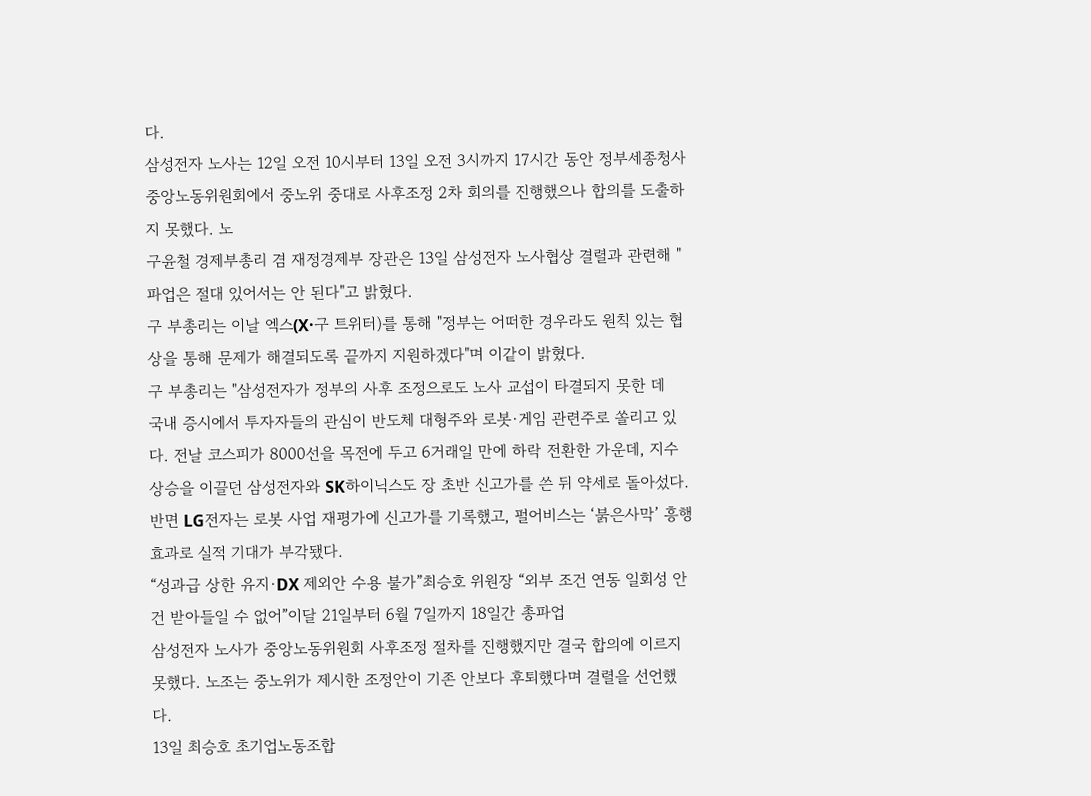다.
삼성전자 노사는 12일 오전 10시부터 13일 오전 3시까지 17시간 동안 정부세종청사 중앙노동위원회에서 중노위 중대로 사후조정 2차 회의를 진행했으나 합의를 도출하지 못했다. 노
구윤철 경제부총리 겸 재정경제부 장관은 13일 삼성전자 노사협상 결렬과 관련해 "파업은 절대 있어서는 안 된다"고 밝혔다.
구 부총리는 이날 엑스(X·구 트위터)를 통해 "정부는 어떠한 경우라도 원칙 있는 협상을 통해 문제가 해결되도록 끝까지 지원하겠다"며 이같이 밝혔다.
구 부총리는 "삼성전자가 정부의 사후 조정으로도 노사 교섭이 타결되지 못한 데
국내 증시에서 투자자들의 관심이 반도체 대형주와 로봇·게임 관련주로 쏠리고 있다. 전날 코스피가 8000선을 목전에 두고 6거래일 만에 하락 전환한 가운데, 지수 상승을 이끌던 삼성전자와 SK하이닉스도 장 초반 신고가를 쓴 뒤 약세로 돌아섰다. 반면 LG전자는 로봇 사업 재평가에 신고가를 기록했고, 펄어비스는 ‘붉은사막’ 흥행 효과로 실적 기대가 부각됐다.
“성과급 상한 유지·DX 제외안 수용 불가”최승호 위원장 “외부 조건 연동 일회성 안건 받아들일 수 없어”이달 21일부터 6월 7일까지 18일간 총파업
삼성전자 노사가 중앙노동위원회 사후조정 절차를 진행했지만 결국 합의에 이르지 못했다. 노조는 중노위가 제시한 조정안이 기존 안보다 후퇴했다며 결렬을 선언했다.
13일 최승호 초기업노동조합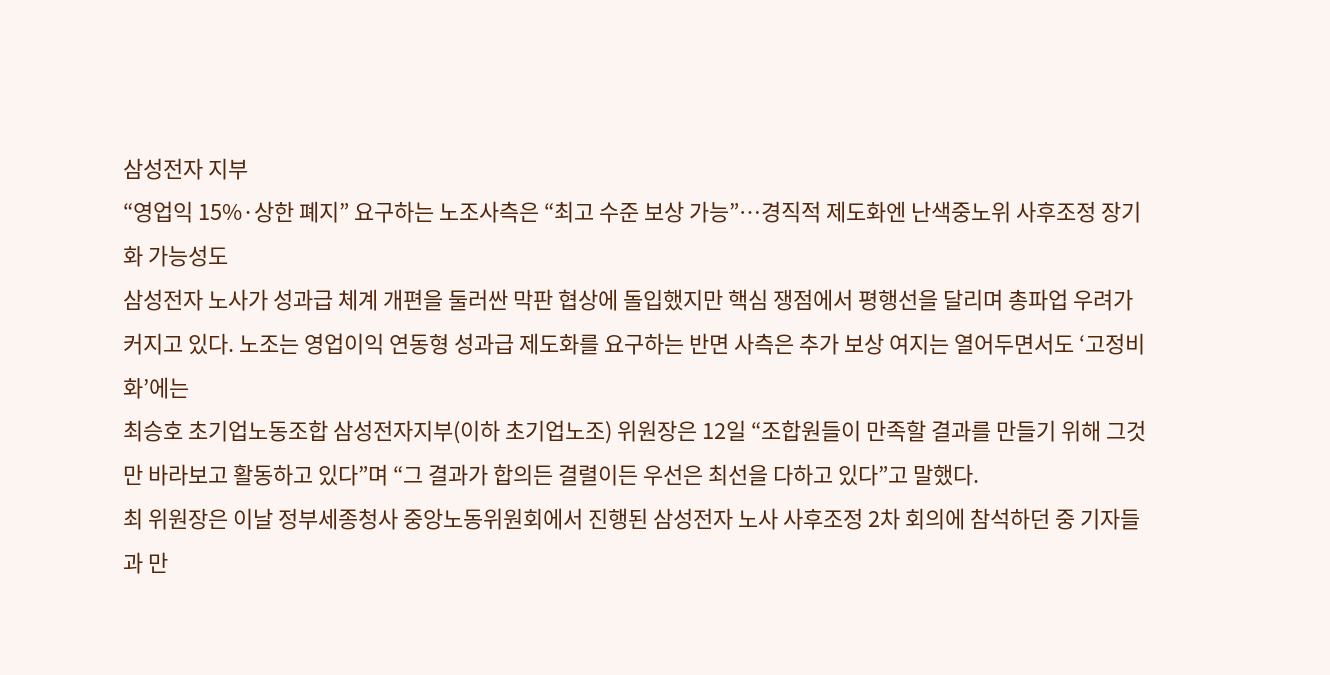삼성전자 지부
“영업익 15%·상한 폐지” 요구하는 노조사측은 “최고 수준 보상 가능”…경직적 제도화엔 난색중노위 사후조정 장기화 가능성도
삼성전자 노사가 성과급 체계 개편을 둘러싼 막판 협상에 돌입했지만 핵심 쟁점에서 평행선을 달리며 총파업 우려가 커지고 있다. 노조는 영업이익 연동형 성과급 제도화를 요구하는 반면 사측은 추가 보상 여지는 열어두면서도 ‘고정비화’에는
최승호 초기업노동조합 삼성전자지부(이하 초기업노조) 위원장은 12일 “조합원들이 만족할 결과를 만들기 위해 그것만 바라보고 활동하고 있다”며 “그 결과가 합의든 결렬이든 우선은 최선을 다하고 있다”고 말했다.
최 위원장은 이날 정부세종청사 중앙노동위원회에서 진행된 삼성전자 노사 사후조정 2차 회의에 참석하던 중 기자들과 만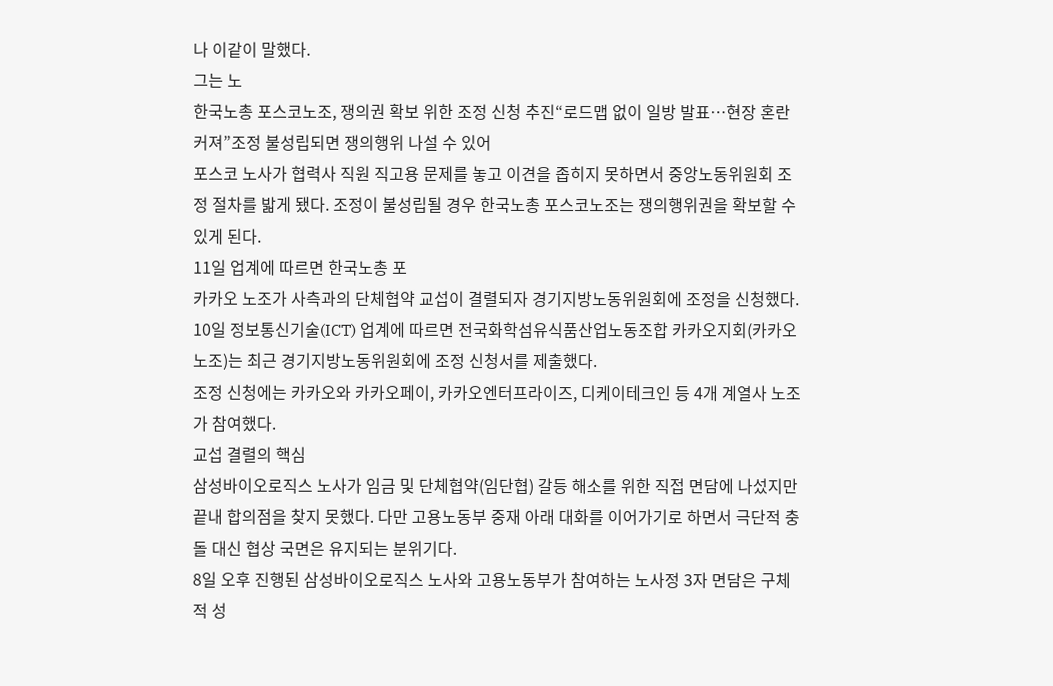나 이같이 말했다.
그는 노
한국노총 포스코노조, 쟁의권 확보 위한 조정 신청 추진“로드맵 없이 일방 발표…현장 혼란 커져”조정 불성립되면 쟁의행위 나설 수 있어
포스코 노사가 협력사 직원 직고용 문제를 놓고 이견을 좁히지 못하면서 중앙노동위원회 조정 절차를 밟게 됐다. 조정이 불성립될 경우 한국노총 포스코노조는 쟁의행위권을 확보할 수 있게 된다.
11일 업계에 따르면 한국노총 포
카카오 노조가 사측과의 단체협약 교섭이 결렬되자 경기지방노동위원회에 조정을 신청했다.
10일 정보통신기술(ICT) 업계에 따르면 전국화학섬유식품산업노동조합 카카오지회(카카오 노조)는 최근 경기지방노동위원회에 조정 신청서를 제출했다.
조정 신청에는 카카오와 카카오페이, 카카오엔터프라이즈, 디케이테크인 등 4개 계열사 노조가 참여했다.
교섭 결렬의 핵심
삼성바이오로직스 노사가 임금 및 단체협약(임단협) 갈등 해소를 위한 직접 면담에 나섰지만 끝내 합의점을 찾지 못했다. 다만 고용노동부 중재 아래 대화를 이어가기로 하면서 극단적 충돌 대신 협상 국면은 유지되는 분위기다.
8일 오후 진행된 삼성바이오로직스 노사와 고용노동부가 참여하는 노사정 3자 면담은 구체적 성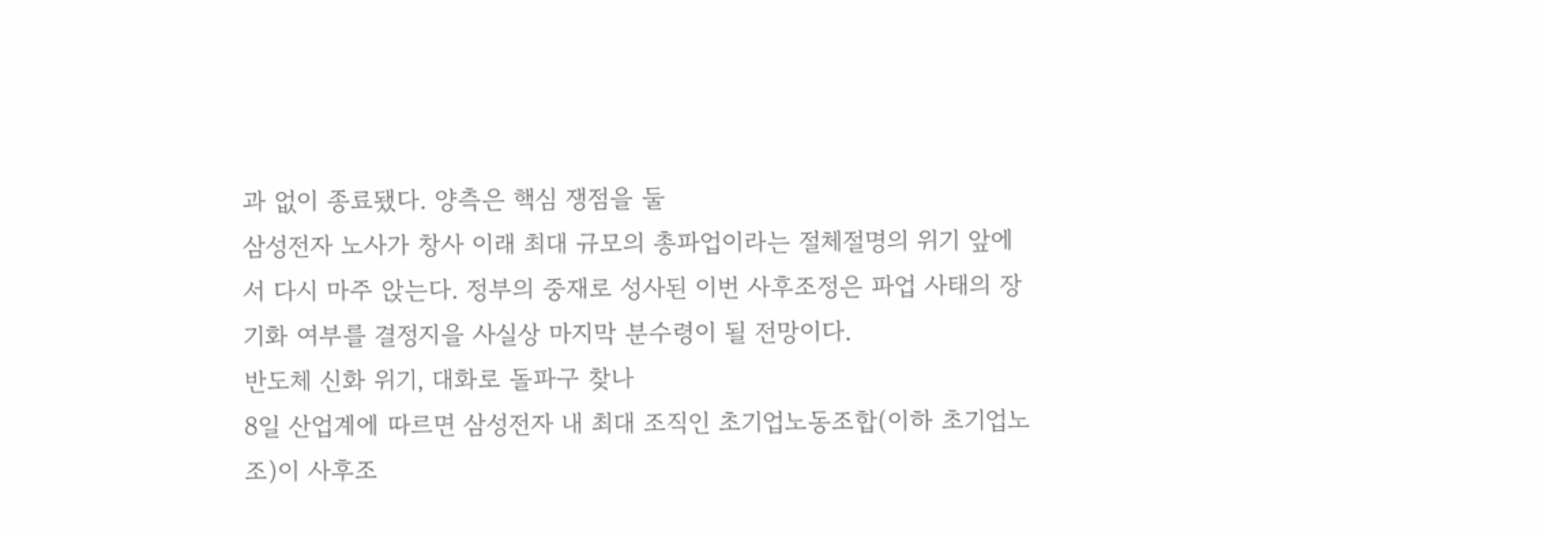과 없이 종료됐다. 양측은 핵심 쟁점을 둘
삼성전자 노사가 창사 이래 최대 규모의 총파업이라는 절체절명의 위기 앞에서 다시 마주 앉는다. 정부의 중재로 성사된 이번 사후조정은 파업 사태의 장기화 여부를 결정지을 사실상 마지막 분수령이 될 전망이다.
반도체 신화 위기, 대화로 돌파구 찾나
8일 산업계에 따르면 삼성전자 내 최대 조직인 초기업노동조합(이하 초기업노조)이 사후조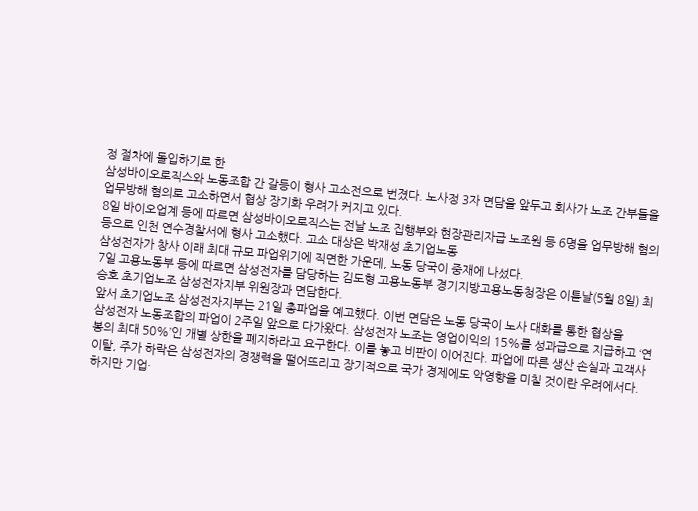정 절차에 돌입하기로 한
삼성바이오로직스와 노동조합 간 갈등이 형사 고소전으로 번졌다. 노사정 3자 면담을 앞두고 회사가 노조 간부들을 업무방해 혐의로 고소하면서 협상 장기화 우려가 커지고 있다.
8일 바이오업계 등에 따르면 삼성바이오로직스는 전날 노조 집행부와 현장관리자급 노조원 등 6명을 업무방해 혐의 등으로 인천 연수경찰서에 형사 고소했다. 고소 대상은 박재성 초기업노동
삼성전자가 창사 이래 최대 규모 파업위기에 직면한 가운데, 노동 당국이 중재에 나섰다.
7일 고용노동부 등에 따르면 삼성전자를 담당하는 김도형 고용노동부 경기지방고용노동청장은 이튿날(5월 8일) 최승호 초기업노조 삼성전자지부 위원장과 면담한다.
앞서 초기업노조 삼성전자지부는 21일 총파업을 예고했다. 이번 면담은 노동 당국이 노사 대화를 통한 협상을
삼성전자 노동조합의 파업이 2주일 앞으로 다가왔다. 삼성전자 노조는 영업이익의 15%를 성과급으로 지급하고 ‘연봉의 최대 50%’인 개별 상한을 폐지하라고 요구한다. 이를 놓고 비판이 이어진다. 파업에 따른 생산 손실과 고객사 이탈, 주가 하락은 삼성전자의 경쟁력을 떨어뜨리고 장기적으로 국가 경제에도 악영향을 미칠 것이란 우려에서다.
하지만 기업·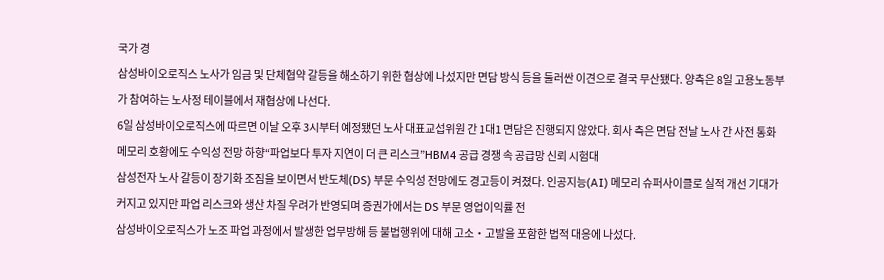국가 경
삼성바이오로직스 노사가 임금 및 단체협약 갈등을 해소하기 위한 협상에 나섰지만 면담 방식 등을 둘러싼 이견으로 결국 무산됐다. 양측은 8일 고용노동부가 참여하는 노사정 테이블에서 재협상에 나선다.
6일 삼성바이오로직스에 따르면 이날 오후 3시부터 예정됐던 노사 대표교섭위원 간 1대1 면담은 진행되지 않았다. 회사 측은 면담 전날 노사 간 사전 통화
메모리 호황에도 수익성 전망 하향“파업보다 투자 지연이 더 큰 리스크”HBM4 공급 경쟁 속 공급망 신뢰 시험대
삼성전자 노사 갈등이 장기화 조짐을 보이면서 반도체(DS) 부문 수익성 전망에도 경고등이 켜졌다. 인공지능(AI) 메모리 슈퍼사이클로 실적 개선 기대가 커지고 있지만 파업 리스크와 생산 차질 우려가 반영되며 증권가에서는 DS 부문 영업이익률 전
삼성바이오로직스가 노조 파업 과정에서 발생한 업무방해 등 불법행위에 대해 고소‧고발을 포함한 법적 대응에 나섰다.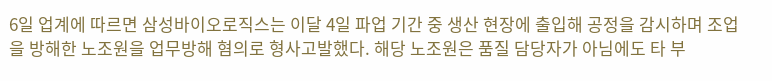6일 업계에 따르면 삼성바이오로직스는 이달 4일 파업 기간 중 생산 현장에 출입해 공정을 감시하며 조업을 방해한 노조원을 업무방해 혐의로 형사고발했다. 해당 노조원은 품질 담당자가 아님에도 타 부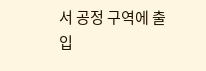서 공정 구역에 출입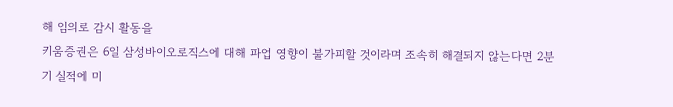해 임의로 감시 활동을
키움증권은 6일 삼성바이오로직스에 대해 파업 영향이 불가피할 것이라며 조속히 해결되지 않는다면 2분기 실적에 미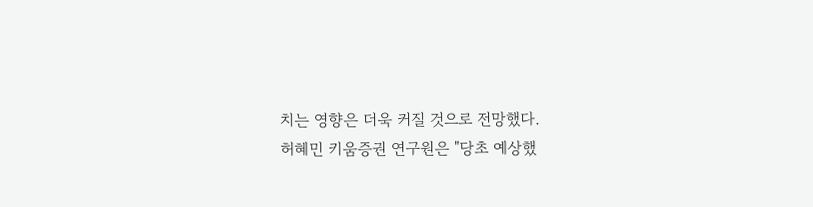치는 영향은 더욱 커질 것으로 전망했다.
허혜민 키움증권 연구원은 "당초 예상했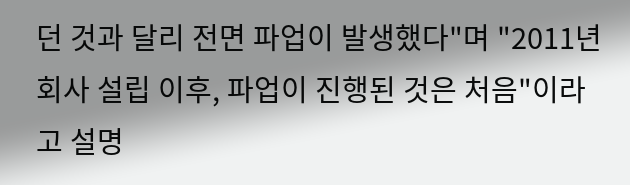던 것과 달리 전면 파업이 발생했다"며 "2011년 회사 설립 이후, 파업이 진행된 것은 처음"이라고 설명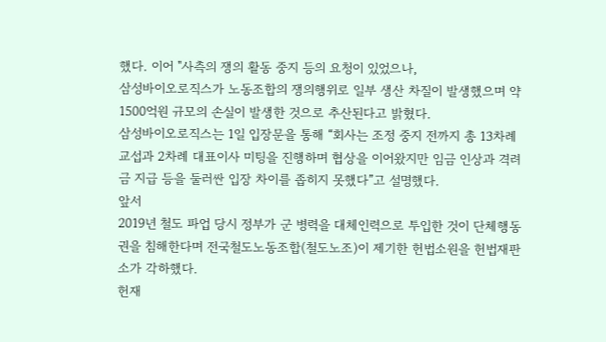했다. 이어 "사측의 쟁의 활동 중지 등의 요청이 있었으나,
삼성바이오로직스가 노동조합의 쟁의행위로 일부 생산 차질이 발생했으며 약 1500억원 규모의 손실이 발생한 것으로 추산된다고 밝혔다.
삼성바이오로직스는 1일 입장문을 통해 “회사는 조정 중지 전까지 총 13차례 교섭과 2차례 대표이사 미팅을 진행하며 협상을 이어왔지만 임금 인상과 격려금 지급 등을 둘러싼 입장 차이를 좁히지 못했다”고 설명했다.
앞서
2019년 철도 파업 당시 정부가 군 병력을 대체인력으로 투입한 것이 단체행동권을 침해한다며 전국철도노동조합(철도노조)이 제기한 헌법소원을 헌법재판소가 각하했다.
헌재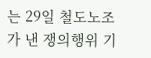는 29일 철도노조가 낸 쟁의행위 기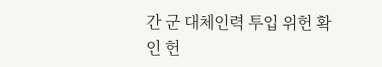간 군 대체인력 투입 위헌 확인 헌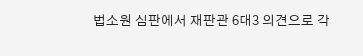법소원 심판에서 재판관 6대3 의견으로 각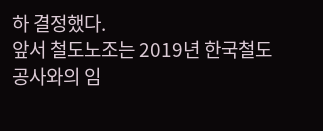하 결정했다.
앞서 철도노조는 2019년 한국철도공사와의 임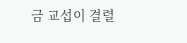금 교섭이 결렬